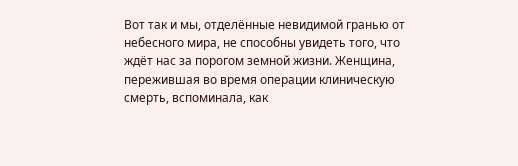Вот так и мы, отделённые невидимой гранью от небесного мира, не способны увидеть того, что ждёт нас за порогом земной жизни. Женщина, пережившая во время операции клиническую смерть, вспоминала, как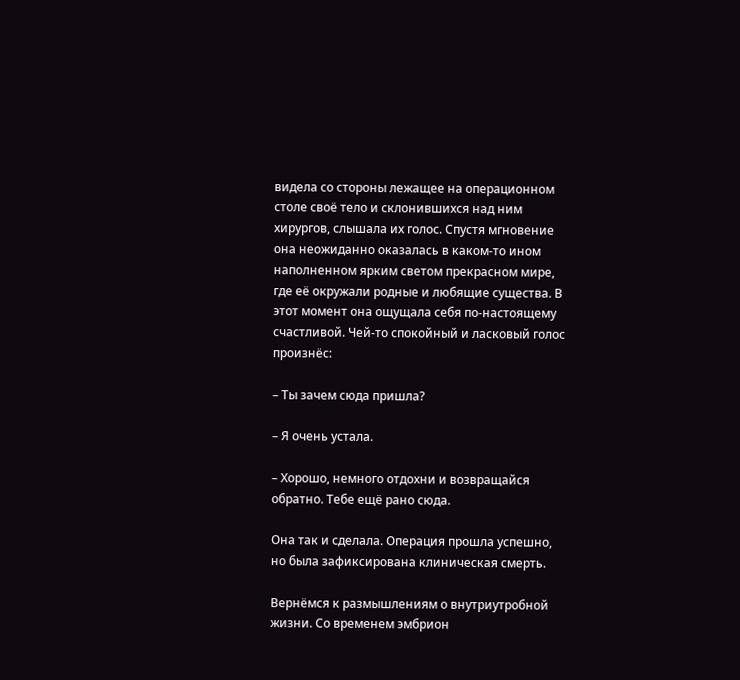видела со стороны лежащее на операционном столе своё тело и склонившихся над ним хирургов, слышала их голос. Спустя мгновение она неожиданно оказалась в каком-то ином наполненном ярким светом прекрасном мире, где её окружали родные и любящие существа. В этот момент она ощущала себя по-настоящему счастливой. Чей-то спокойный и ласковый голос произнёс:

– Ты зачем сюда пришла?

– Я очень устала.

– Хорошо, немного отдохни и возвращайся обратно. Тебе ещё рано сюда.

Она так и сделала. Операция прошла успешно, но была зафиксирована клиническая смерть.

Вернёмся к размышлениям о внутриутробной жизни. Со временем эмбрион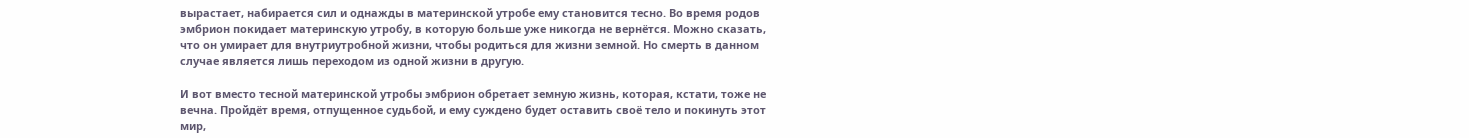вырастает, набирается сил и однажды в материнской утробе ему становится тесно. Во время родов эмбрион покидает материнскую утробу, в которую больше уже никогда не вернётся. Можно сказать, что он умирает для внутриутробной жизни, чтобы родиться для жизни земной. Но смерть в данном случае является лишь переходом из одной жизни в другую.

И вот вместо тесной материнской утробы эмбрион обретает земную жизнь, которая, кстати, тоже не вечна. Пройдёт время, отпущенное судьбой, и ему суждено будет оставить своё тело и покинуть этот мир,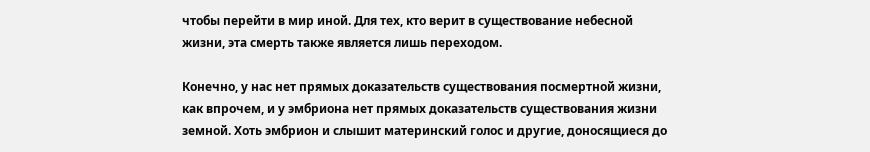чтобы перейти в мир иной. Для тех, кто верит в существование небесной жизни, эта смерть также является лишь переходом.

Конечно, у нас нет прямых доказательств существования посмертной жизни, как впрочем, и у эмбриона нет прямых доказательств существования жизни земной. Хоть эмбрион и слышит материнский голос и другие, доносящиеся до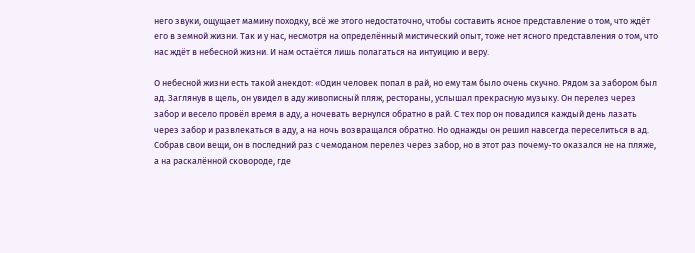него звуки, ощущает мамину походку, всё же этого недостаточно, чтобы составить ясное представление о том, что ждёт его в земной жизни. Так и у нас, несмотря на определённый мистический опыт, тоже нет ясного представления о том, что нас ждёт в небесной жизни. И нам остаётся лишь полагаться на интуицию и веру.

О небесной жизни есть такой анекдот: «Один человек попал в рай, но ему там было очень скучно. Рядом за забором был ад. Заглянув в щель, он увидел в аду живописный пляж, рестораны, услышал прекрасную музыку. Он перелез через забор и весело провёл время в аду, а ночевать вернулся обратно в рай. С тех пор он повадился каждый день лазать через забор и развлекаться в аду, а на ночь возвращался обратно. Но однажды он решил навсегда переселиться в ад. Собрав свои вещи, он в последний раз с чемоданом перелез через забор, но в этот раз почему-то оказался не на пляже, а на раскалённой сковороде, где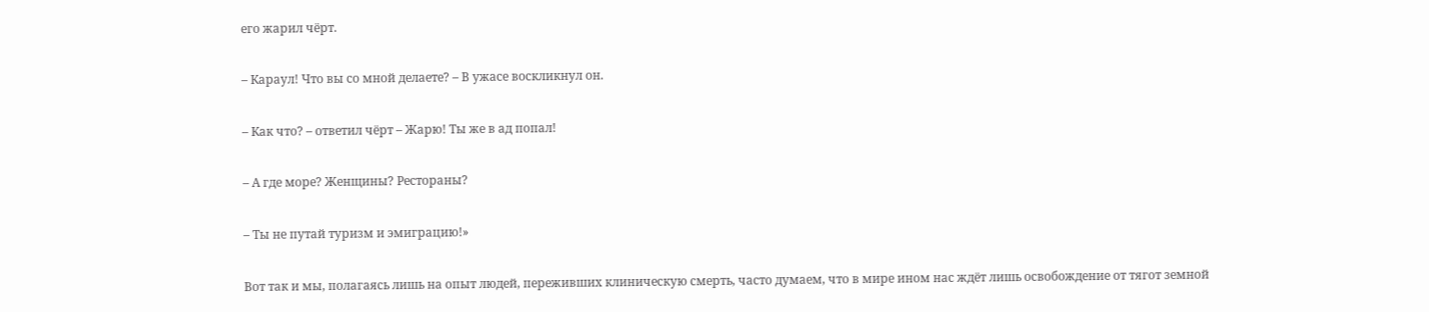его жарил чёрт.

– Караул! Что вы со мной делаете? – В ужасе воскликнул он.

– Как что? – ответил чёрт – Жарю! Ты же в ад попал!

– А где море? Женщины? Рестораны?

– Ты не путай туризм и эмиграцию!»

Вот так и мы, полагаясь лишь на опыт людей, переживших клиническую смерть, часто думаем, что в мире ином нас ждёт лишь освобождение от тягот земной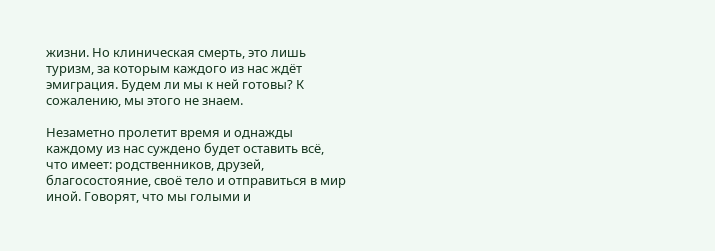жизни. Но клиническая смерть, это лишь туризм, за которым каждого из нас ждёт эмиграция. Будем ли мы к ней готовы? К сожалению, мы этого не знаем.

Незаметно пролетит время и однажды каждому из нас суждено будет оставить всё, что имеет: родственников, друзей, благосостояние, своё тело и отправиться в мир иной. Говорят, что мы голыми и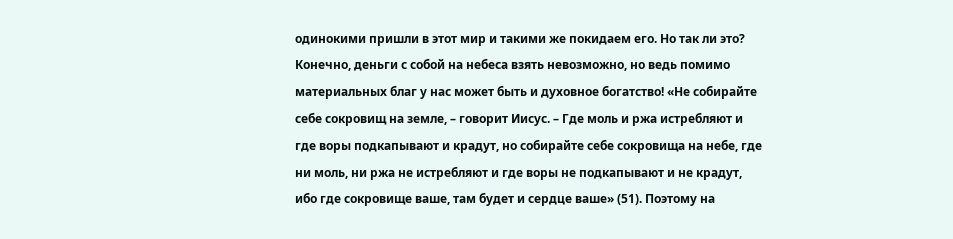одинокими пришли в этот мир и такими же покидаем его. Но так ли это? Конечно, деньги с собой на небеса взять невозможно, но ведь помимо материальных благ у нас может быть и духовное богатство! «Не собирайте себе сокровищ на земле, – говорит Иисус. – Где моль и ржа истребляют и где воры подкапывают и крадут, но собирайте себе сокровища на небе, где ни моль, ни ржа не истребляют и где воры не подкапывают и не крадут, ибо где сокровище ваше, там будет и сердце ваше» (51). Поэтому на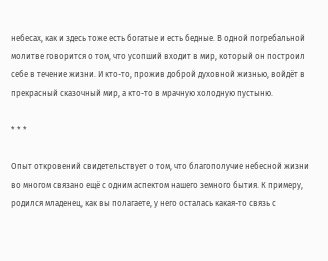небесах, как и здесь тоже есть богатые и есть бедные. В одной погребальной молитве говорится о том, что усопший входит в мир, который он построил себе в течение жизни. И кто-то, прожив доброй духовной жизнью, войдёт в прекрасный сказочный мир, а кто-то в мрачную холодную пустыню.

* * *

Опыт откровений свидетельствует о том, что благополучие небесной жизни во многом связано ещё с одним аспектом нашего земного бытия. К примеру, родился младенец, как вы полагаете, у него осталась какая-то связь с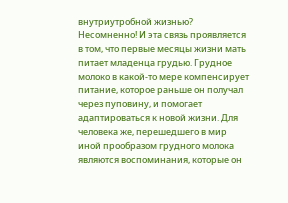внутриутробной жизнью? Несомненно! И эта связь проявляется в том, что первые месяцы жизни мать питает младенца грудью. Грудное молоко в какой-то мере компенсирует питание, которое раньше он получал через пуповину, и помогает адаптироваться к новой жизни. Для человека же, перешедшего в мир иной прообразом грудного молока являются воспоминания, которые он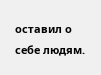оставил о себе людям.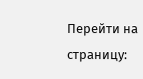Перейти на страницу: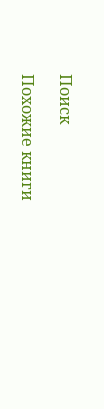Поиск

Похожие книги